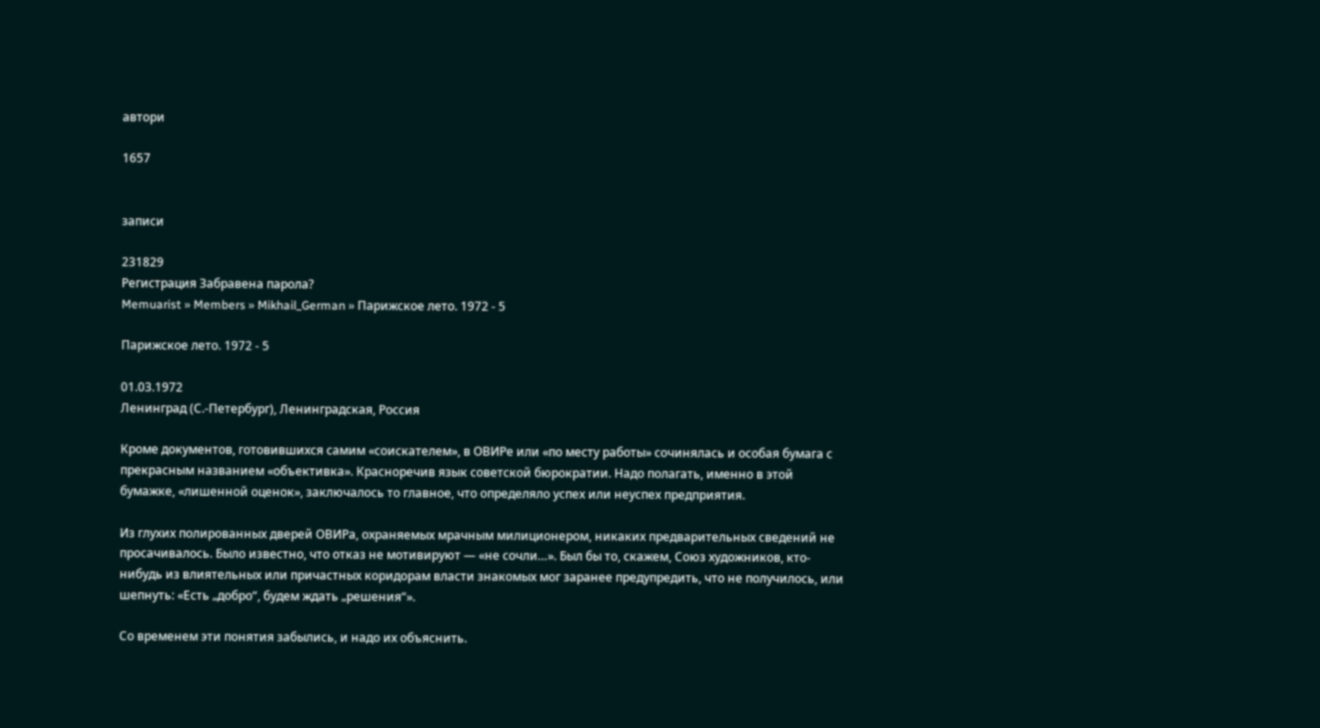автори

1657


записи

231829
Регистрация Забравена парола?
Memuarist » Members » Mikhail_German » Парижское лето. 1972 - 5

Парижское лето. 1972 - 5

01.03.1972
Ленинград (С.-Петербург), Ленинградская, Россия

Кроме документов, готовившихся самим «соискателем», в ОВИРе или «по месту работы» сочинялась и особая бумага с прекрасным названием «объективка». Красноречив язык советской бюрократии. Надо полагать, именно в этой бумажке, «лишенной оценок», заключалось то главное, что определяло успех или неуспех предприятия.

Из глухих полированных дверей ОВИРа, охраняемых мрачным милиционером, никаких предварительных сведений не просачивалось. Было известно, что отказ не мотивируют — «не сочли…». Был бы то, скажем, Союз художников, кто-нибудь из влиятельных или причастных коридорам власти знакомых мог заранее предупредить, что не получилось, или шепнуть: «Есть „добро“, будем ждать „решения“».

Со временем эти понятия забылись, и надо их объяснить.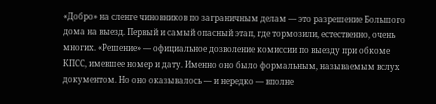«Добро» на сленге чиновников по заграничным делам — это разрешение Большого дома на выезд. Первый и самый опасный этап, где тормозили, естественно, очень многих. «Решение» — официальное дозволение комиссии по выезду при обкоме КПСС, имевшее номер и дату. Именно оно было формальным, называемым вслух документом. Но оно оказывалось — и нередко — вполне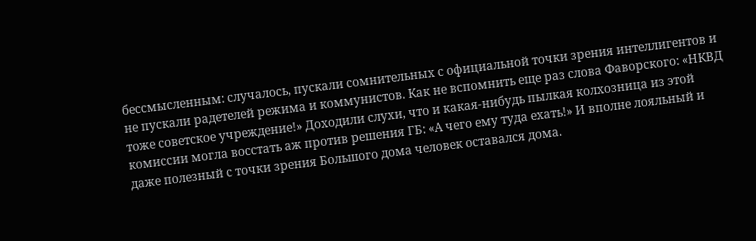бессмысленным: случалось, пускали сомнительных с официальной точки зрения интеллигентов и не пускали радетелей режима и коммунистов. Как не вспомнить еще раз слова Фаворского: «НКВД тоже советское учреждение!» Доходили слухи, что и какая-нибудь пылкая колхозница из этой комиссии могла восстать аж против решения ГБ: «А чего ему туда ехать!» И вполне лояльный и даже полезный с точки зрения Большого дома человек оставался дома.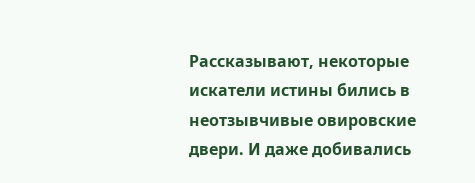Рассказывают, некоторые искатели истины бились в неотзывчивые овировские двери. И даже добивались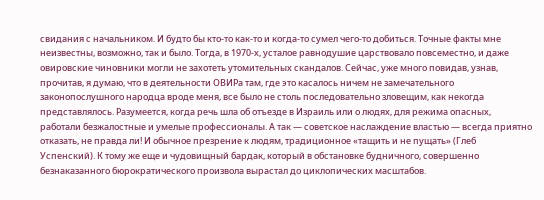свидания с начальником. И будто бы кто-то как-то и когда-то сумел чего-то добиться. Точные факты мне неизвестны, возможно, так и было. Тогда, в 1970-х, усталое равнодушие царствовало повсеместно, и даже овировские чиновники могли не захотеть утомительных скандалов. Сейчас, уже много повидав, узнав, прочитав, я думаю, что в деятельности ОВИРа там, где это касалось ничем не замечательного законопослушного народца вроде меня, все было не столь последовательно зловещим, как некогда представлялось. Разумеется, когда речь шла об отъезде в Израиль или о людях, для режима опасных, работали безжалостные и умелые профессионалы. А так — советское наслаждение властью — всегда приятно отказать, не правда ли! И обычное презрение к людям, традиционное «тащить и не пущать» (Глеб Успенский). К тому же еще и чудовищный бардак, который в обстановке будничного, совершенно безнаказанного бюрократического произвола вырастал до циклопических масштабов.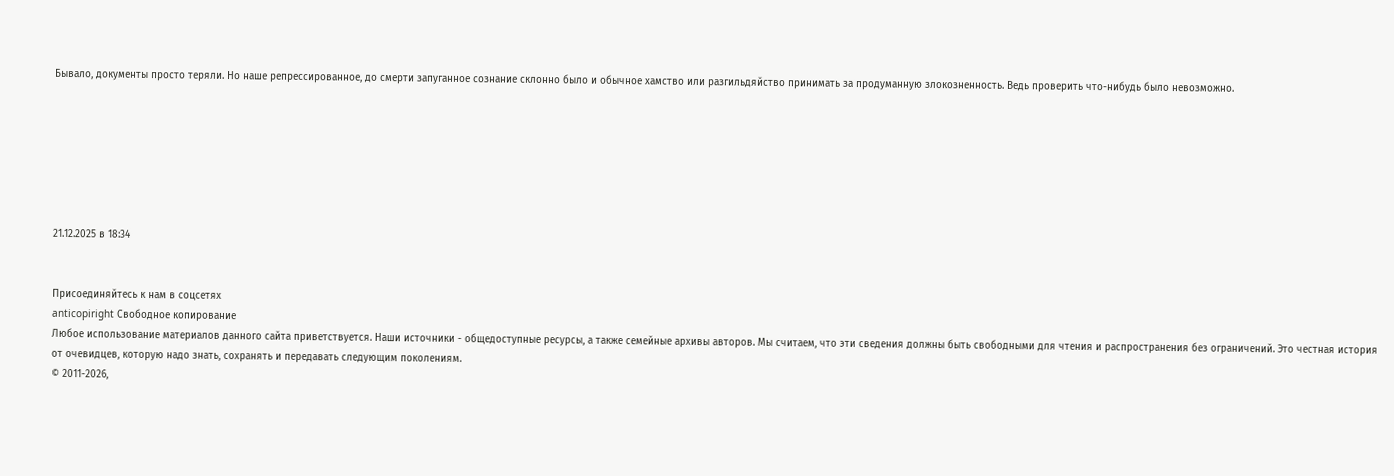Бывало, документы просто теряли. Но наше репрессированное, до смерти запуганное сознание склонно было и обычное хамство или разгильдяйство принимать за продуманную злокозненность. Ведь проверить что-нибудь было невозможно.







21.12.2025 в 18:34


Присоединяйтесь к нам в соцсетях
anticopiright Свободное копирование
Любое использование материалов данного сайта приветствуется. Наши источники - общедоступные ресурсы, а также семейные архивы авторов. Мы считаем, что эти сведения должны быть свободными для чтения и распространения без ограничений. Это честная история от очевидцев, которую надо знать, сохранять и передавать следующим поколениям.
© 2011-2026,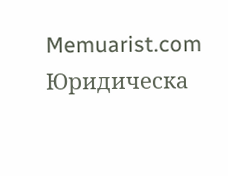Memuarist.com
Юридическа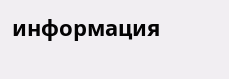информация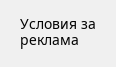Условия за реклама